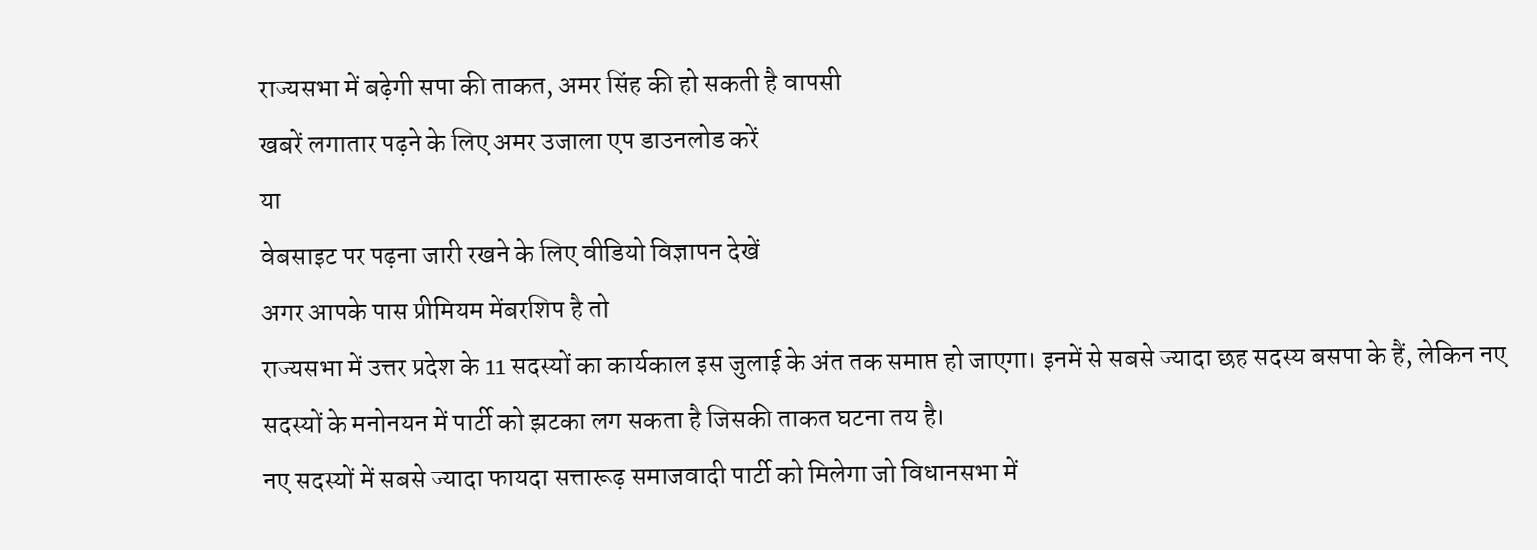राज्यसभा में बढ़ेगी सपा की ताकत, अमर सिंह की हो सकती है वापसी
खबरें लगातार पढ़ने के लिए अमर उजाला एप डाउनलोड करें
या
वेबसाइट पर पढ़ना जारी रखने के लिए वीडियो विज्ञापन देखें
अगर आपके पास प्रीमियम मेंबरशिप है तो
राज्यसभा में उत्तर प्रदेश के 11 सदस्यों का कार्यकाल इस जुलाई के अंत तक समाप्त हो जाएगा। इनमें से सबसे ज्यादा छह सदस्य बसपा के हैं, लेकिन नए सदस्यों के मनोनयन में पार्टी को झटका लग सकता है जिसकी ताकत घटना तय है।
नए सदस्यों में सबसे ज्यादा फायदा सत्तारूढ़ समाजवादी पार्टी को मिलेगा जो विधानसभा में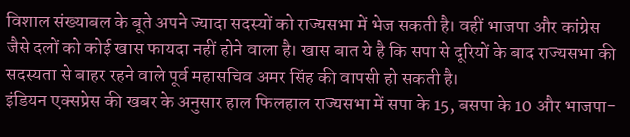विशाल संख्याबल के बूते अपने ज्यादा सदस्यों को राज्यसभा में भेज सकती है। वहीं भाजपा और कांग्रेस जैसे दलों को कोई खास फायदा नहीं होने वाला है। खास बात ये है कि सपा से दूरियों के बाद राज्यसभा की सदस्यता से बाहर रहने वाले पूर्व महासचिव अमर सिंह की वापसी हो सकती है।
इंडियन एक्सप्रेस की खबर के अनुसार हाल फिलहाल राज्यसभा में सपा के 15, बसपा के 10 और भाजपा-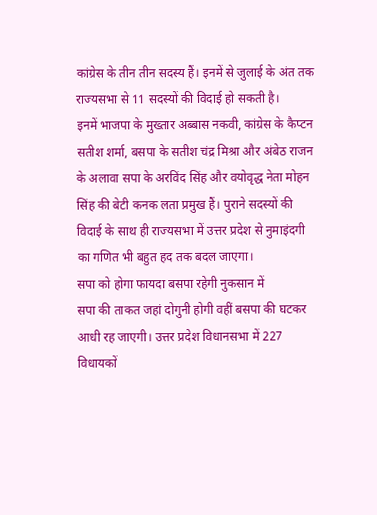कांग्रेस के तीन तीन सदस्य हैं। इनमें से जुलाई के अंत तक राज्यसभा से 11 सदस्यों की विदाई हो सकती है।
इनमें भाजपा के मुख्तार अब्बास नकवी, कांग्रेस के कैप्टन सतीश शर्मा, बसपा के सतीश चंद्र मिश्रा और अंबेठ राजन के अलावा सपा के अरविंद सिंह और वयोवृद्ध नेता मोहन सिंह की बेटी कनक लता प्रमुख हैं। पुराने सदस्यों की विदाई के साथ ही राज्यसभा में उत्तर प्रदेश से नुमाइंदगी का गणित भी बहुत हद तक बदल जाएगा।
सपा को होगा फायदा बसपा रहेगी नुकसान में
सपा की ताकत जहां दोगुनी होगी वहीं बसपा की घटकर आधी रह जाएगी। उत्तर प्रदेश विधानसभा में 227 विधायकों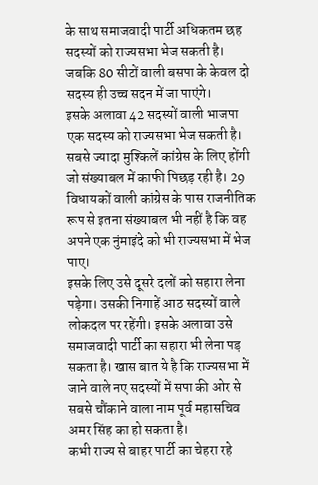के साथ समाजवादी पार्टी अधिकतम छह सदस्यों को राज्यसभा भेज सकती है। जबकि 80 सीटों वाली बसपा के केवल दो सदस्य ही उच्च सदन में जा पाएंगे।
इसके अलावा 42 सदस्यों वाली भाजपा एक सदस्य को राज्यसभा भेज सकती है। सबसे ज्यादा मुश्किलें कांग्रेस के लिए होंगी जो संख्याबल में काफी पिछड़ रही है। 29 विधायकों वाली कांग्रेस के पास राजनीतिक रूप से इतना संख्याबल भी नहीं है कि वह अपने एक नुंमाइंदे को भी राज्यसभा में भेज पाए।
इसके लिए उसे दूसरे दलों को सहारा लेना पड़ेगा। उसकी निगाहें आठ सदस्यों वाले लोकदल पर रहेंगी। इसके अलावा उसे समाजवादी पार्टी का सहारा भी लेना पड़ सकता है। खास बात ये है कि राज्यसभा में जाने वाले नए सदस्यों में सपा की ओर से सबसे चौंकाने वाला नाम पूर्व महासचिव अमर सिंह का हो सकता है।
कभी राज्य से बाहर पार्टी का चेहरा रहे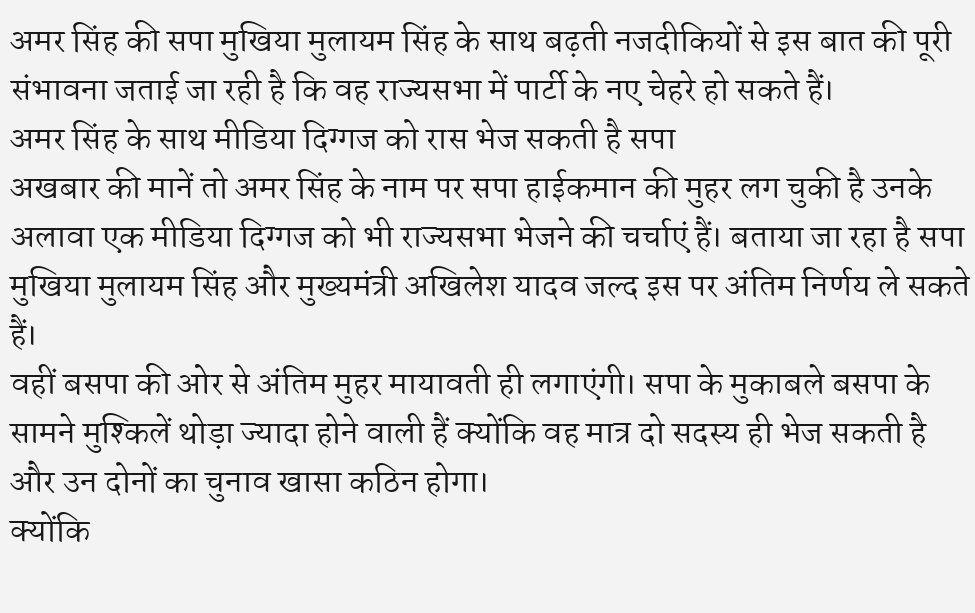अमर सिंह की सपा मुखिया मुलायम सिंह के साथ बढ़ती नजदीकियों से इस बात की पूरी संभावना जताई जा रही है कि वह राज्यसभा में पार्टी के नए चेहरे हो सकते हैं।
अमर सिंह के साथ मीडिया दिग्गज को रास भेज सकती है सपा
अखबार की मानें तो अमर सिंह के नाम पर सपा हाईकमान की मुहर लग चुकी है उनके अलावा एक मीडिया दिग्गज को भी राज्यसभा भेजने की चर्चाएं हैं। बताया जा रहा है सपा मुखिया मुलायम सिंह और मुख्यमंत्री अखिलेश यादव जल्द इस पर अंतिम निर्णय ले सकते हैं।
वहीं बसपा की ओर से अंतिम मुहर मायावती ही लगाएंगी। सपा के मुकाबले बसपा के सामने मुश्किलें थोड़ा ज्यादा होने वाली हैं क्योंकि वह मात्र दो सदस्य ही भेज सकती है और उन दोनों का चुनाव खासा कठिन होगा।
क्योंकि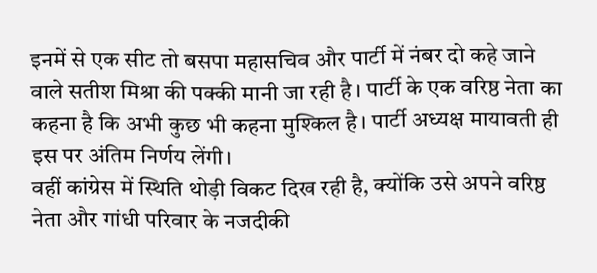इनमें से एक सीट तो बसपा महासचिव और पार्टी में नंबर दो कहे जाने वाले सतीश मिश्रा की पक्की मानी जा रही है। पार्टी के एक वरिष्ठ नेता का कहना है कि अभी कुछ भी कहना मुश्किल है। पार्टी अध्यक्ष मायावती ही इस पर अंतिम निर्णय लेंगी।
वहीं कांग्रेस में स्थिति थोड़ी विकट दिख रही है, क्योंकि उसे अपने वरिष्ठ नेता और गांधी परिवार के नजदीकी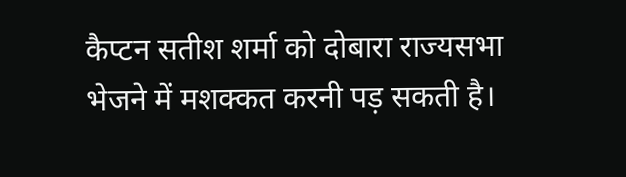कैप्टन सतीश शर्मा को दोबारा राज्यसभा भेजने में मशक्कत करनी पड़ सकती है।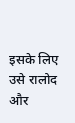इसके लिए उसे रालोद और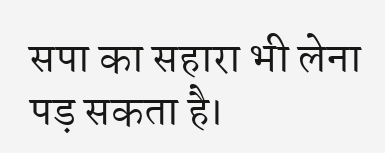सपा का सहारा भी लेना पड़ सकता है।